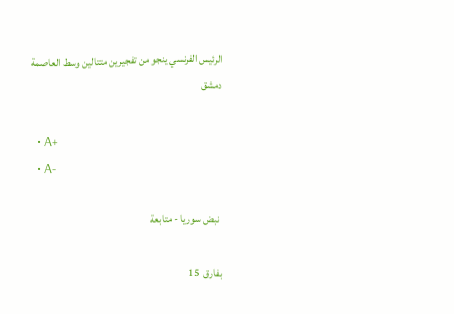الرئيس الفرنسي ينجو من تفجيرين متتالين وسط العاصمة دمشق

  • A+
  • A-

 نبض سوريا - متابعة

بفارق  15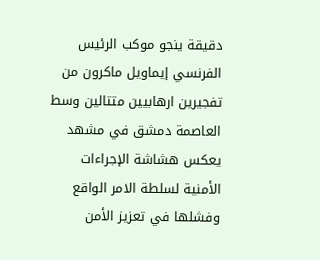دقيقة ينجو موكب الرئيس الفرنسي إيماويل ماكرون من تفجيرين ارهابيين متتالين وسط العاصمة دمشق في مشهد يعكس هشاشة الإجراءات الأمنية لسلطة الامر الواقع وفشلها في تعزيز الأمن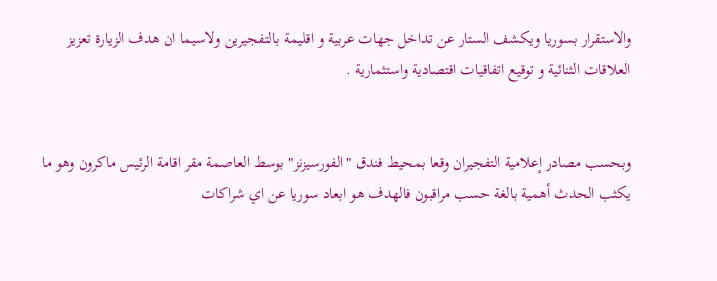والاستقرار بسوريا ويكشف الستار عن تداخل جهات عربية و اقليمة بالتفجيرين ولاسيما ان هدف الزيارة تعزيز العلاقات الثنائية و توقيع اتفاقيات اقتصادية واستثمارية .


وبحسب مصادر إعلامية التفجيران وقعا بمحيط فندق "الفورسيزنز" بوسط العاصمة مقر اقامة الرئيس ماكرون وهو ما يكثب الحدث أهمية بالغة حسب مراقبون فالهدف هو ابعاد سوريا عن اي شراكات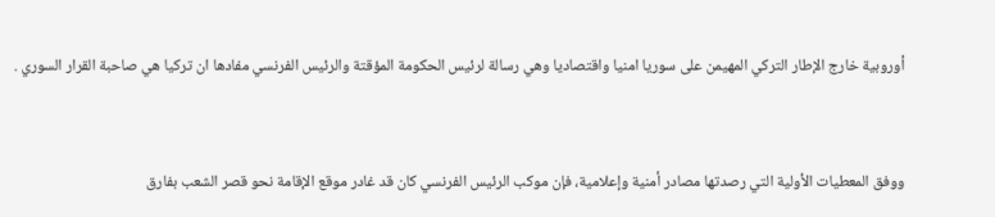أوروبية خارج الإطار التركي المهيمن على سوريا امنيا واقتصاديا وهي رسالة لرئيس الحكومة المؤقتة والرئيس الفرنسي مفادها ان تركيا هي صاحبة القرار السوري .


ووفق المعطيات الأولية التي رصدتها مصادر أمنية وإعلامية، فإن موكب الرئيس الفرنسي كان قد غادر موقع الإقامة نحو قصر الشعب بفارق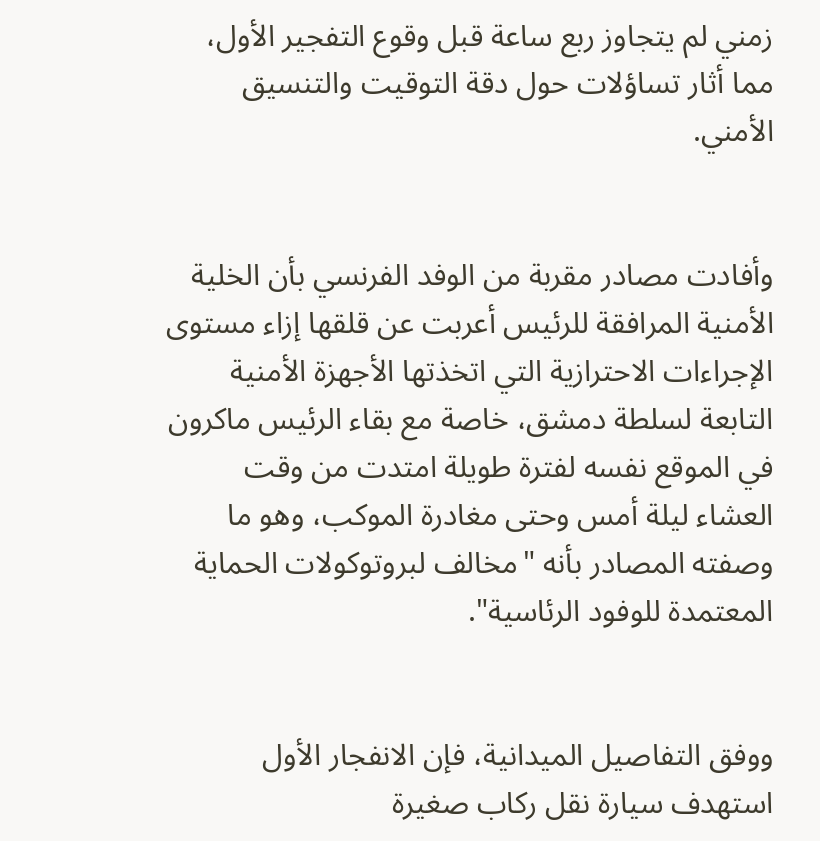زمني لم يتجاوز ربع ساعة قبل وقوع التفجير الأول، مما أثار تساؤلات حول دقة التوقيت والتنسيق الأمني.


وأفادت مصادر مقربة من الوفد الفرنسي بأن الخلية الأمنية المرافقة للرئيس أعربت عن قلقها إزاء مستوى الإجراءات الاحترازية التي اتخذتها الأجهزة الأمنية التابعة لسلطة دمشق، خاصة مع بقاء الرئيس ماكرون في الموقع نفسه لفترة طويلة امتدت من وقت العشاء ليلة أمس وحتى مغادرة الموكب، وهو ما وصفته المصادر بأنه "مخالف لبروتوكولات الحماية المعتمدة للوفود الرئاسية".


ووفق التفاصيل الميدانية، فإن الانفجار الأول استهدف سيارة نقل ركاب صغيرة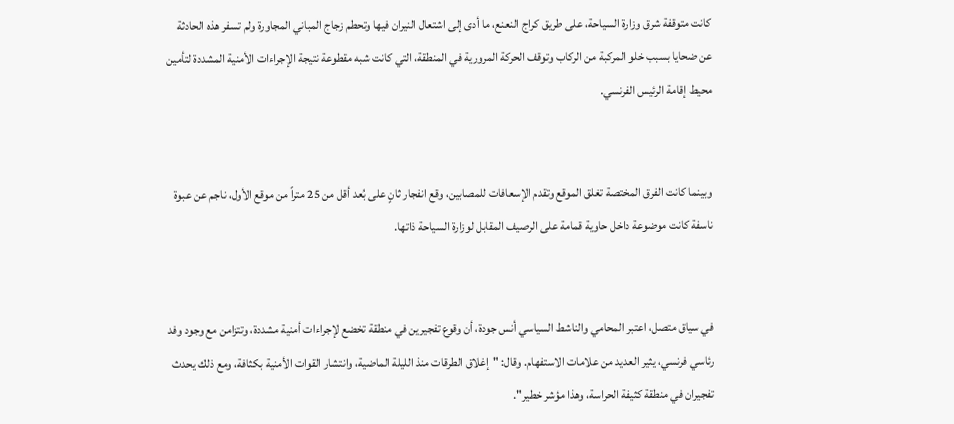كانت متوقفة شرق وزارة السياحة، على طريق كراج النعنع، ما أدى إلى اشتعال النيران فيها وتحطم زجاج المباني المجاورة ولم تسفر هذه الحادثة عن ضحايا بسبب خلو المركبة من الركاب وتوقف الحركة المرورية في المنطقة، التي كانت شبه مقطوعة نتيجة الإجراءات الأمنية المشددة لتأمين محيط إقامة الرئيس الفرنسي.


وبينما كانت الفرق المختصة تغلق الموقع وتقدم الإسعافات للمصابين، وقع انفجار ثانٍ على بُعد أقل من 25 متراً من موقع الأول، ناجم عن عبوة ناسفة كانت موضوعة داخل حاوية قمامة على الرصيف المقابل لوزارة السياحة ذاتها.


في سياق متصل، اعتبر المحامي والناشط السياسي أنس جودة، أن وقوع تفجيرين في منطقة تخضع لإجراءات أمنية مشددة، وتتزامن مع وجود وفد رئاسي فرنسي، يثير العديد من علامات الاستفهام. وقال: "إغلاق الطرقات منذ الليلة الماضية، وانتشار القوات الأمنية بكثافة، ومع ذلك يحدث تفجيران في منطقة كثيفة الحراسة، وهذا مؤشر خطير".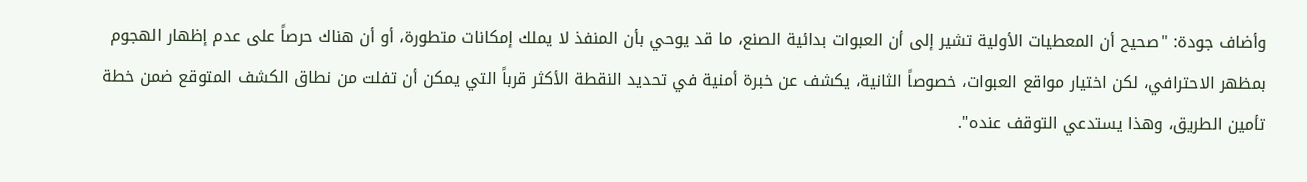وأضاف جودة: "صحيح أن المعطيات الأولية تشير إلى أن العبوات بدائية الصنع، ما قد يوحي بأن المنفذ لا يملك إمكانات متطورة، أو أن هناك حرصاً على عدم إظهار الهجوم بمظهر الاحترافي، لكن اختيار مواقع العبوات، خصوصاً الثانية، يكشف عن خبرة أمنية في تحديد النقطة الأكثر قرباً التي يمكن أن تفلت من نطاق الكشف المتوقع ضمن خطة تأمين الطريق، وهذا يستدعي التوقف عنده".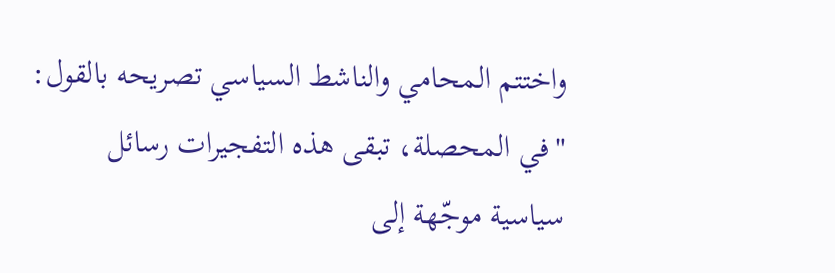واختتم المحامي والناشط السياسي تصريحه بالقول: "في المحصلة، تبقى هذه التفجيرات رسائل سياسية موجّهة إلى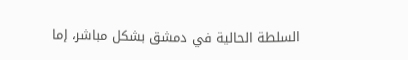السلطة الحالية في دمشق بشكل مباشر، إما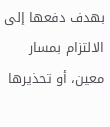بهدف دفعها إلى الالتزام بمسار معين، أو تحذيرها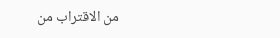من الاقتراب من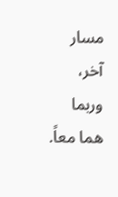مسار آخر، وربما هما معاً.